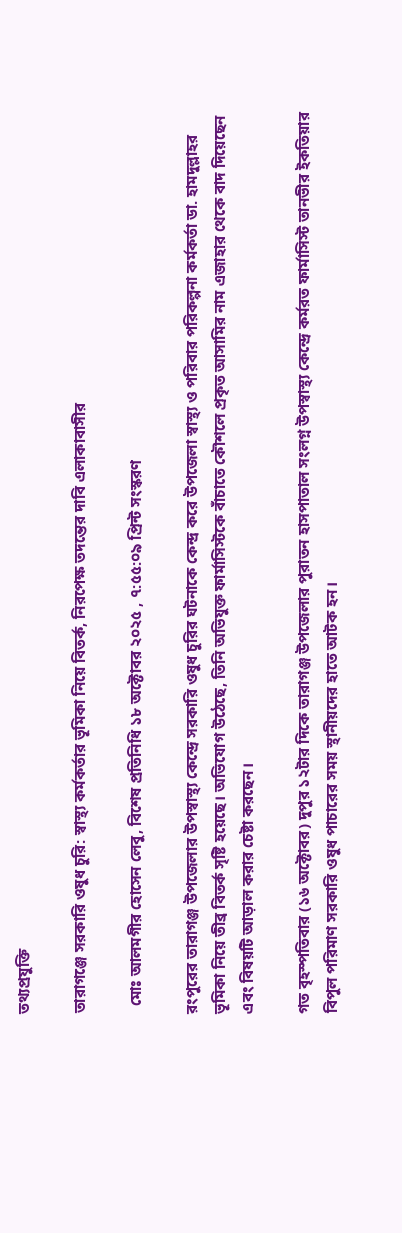তথ্যপ্রযুক্তি

তারাগঞ্জে সরকারি ওষুধ চুরি: স্বাস্থ্য কর্মকর্তার ভূমিকা নিয়ে বিতর্ক, নিরপেক্ষ তদন্তের দাবি এলাকাবাসীর

  মোঃ আলমগীর হোসেন লেবু, বিশেষ প্রতিনিধি ১৮ অক্টোবর ২০২৫ , ৭:৫৫:০৯ প্রিন্ট সংস্করণ

রংপুরের তারাগঞ্জ উপজেলার উপস্বাস্থ্য কেন্দ্রে সরকারি ওষুধ চুরির ঘটনাকে কেন্দ্র করে উপজেলা স্বাস্থ্য ও পরিবার পরিকল্পনা কর্মকর্তা ডা. হামদুল্লাহর ভূমিকা নিয়ে তীব্র বিতর্ক সৃষ্টি হয়েছে। অভিযোগ উঠেছে, তিনি অভিযুক্ত ফার্মাসিস্টকে বাঁচাতে কৌশলে প্রকৃত আসামির নাম এজাহার থেকে বাদ দিয়েছেন এবং বিষয়টি আড়াল করার চেষ্টা করছেন।

গত বৃহস্পতিবার (১৬ অক্টোবর) দুপুর ১২টার দিকে তারাগঞ্জ উপজেলার পুরাতন হাসপাতাল সংলগ্ন উপস্বাস্থ্য কেন্দ্রে কর্মরত ফার্মাসিস্ট তানভীর ইকতিয়ার বিপুল পরিমাণ সরকারি ওষুধ পাচারের সময় স্থানীয়দের হাতে আটক হন।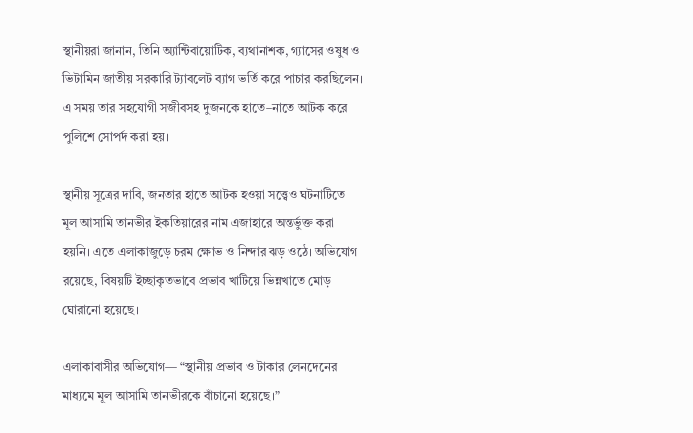স্থানীয়রা জানান, তিনি অ্যান্টিবায়োটিক, ব্যথানাশক, গ্যাসের ওষুধ ও ভিটামিন জাতীয় সরকারি ট্যাবলেট ব্যাগ ভর্তি করে পাচার করছিলেন। এ সময় তার সহযোগী সজীবসহ দুজনকে হাতে–নাতে আটক করে পুলিশে সোপর্দ করা হয়।

স্থানীয় সূত্রের দাবি, জনতার হাতে আটক হওয়া সত্ত্বেও ঘটনাটিতে মূল আসামি তানভীর ইকতিয়ারের নাম এজাহারে অন্তর্ভুক্ত করা হয়নি। এতে এলাকাজুড়ে চরম ক্ষোভ ও নিন্দার ঝড় ওঠে। অভিযোগ রয়েছে, বিষয়টি ইচ্ছাকৃতভাবে প্রভাব খাটিয়ে ভিন্নখাতে মোড় ঘোরানো হয়েছে।

এলাকাবাসীর অভিযোগ— “স্থানীয় প্রভাব ও টাকার লেনদেনের মাধ্যমে মূল আসামি তানভীরকে বাঁচানো হয়েছে।”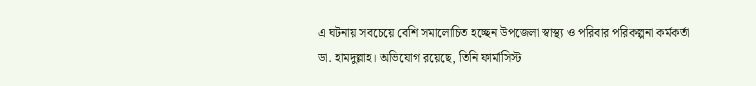এ ঘটনায় সবচেয়ে বেশি সমালোচিত হচ্ছেন উপজেলা স্বাস্থ্য ও পরিবার পরিকল্পনা কর্মকর্তা ডা. হামদুল্লাহ। অভিযোগ রয়েছে, তিনি ফার্মাসিস্ট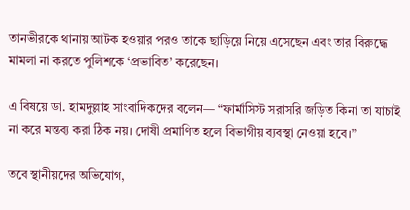তানভীরকে থানায় আটক হওয়ার পরও তাকে ছাড়িয়ে নিয়ে এসেছেন এবং তার বিরুদ্ধে মামলা না করতে পুলিশকে ‘প্রভাবিত’ করেছেন।

এ বিষয়ে ডা. হামদুল্লাহ সাংবাদিকদের বলেন— “ফার্মাসিস্ট সরাসরি জড়িত কিনা তা যাচাই না করে মন্তব্য করা ঠিক নয়। দোষী প্রমাণিত হলে বিভাগীয় ব্যবস্থা নেওয়া হবে।”

তবে স্থানীয়দের অভিযোগ,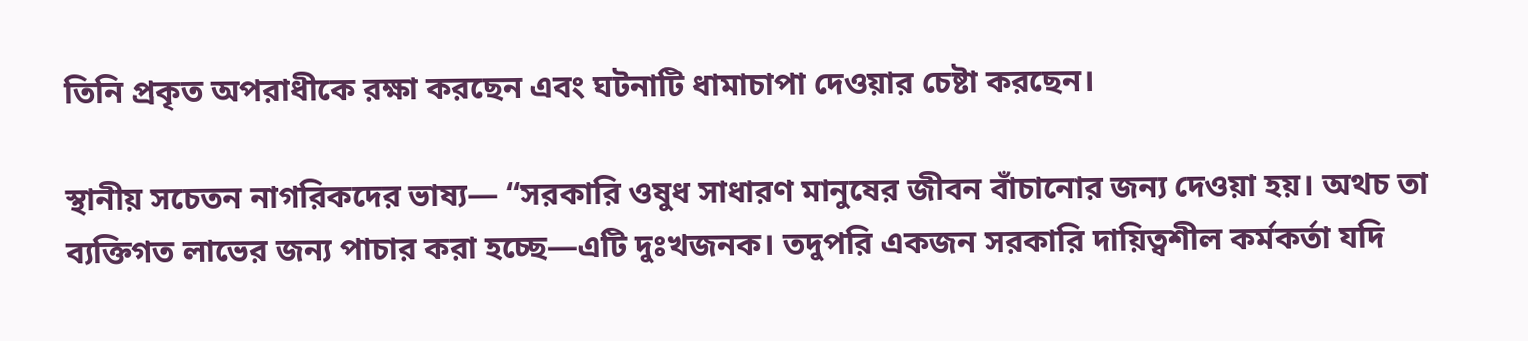তিনি প্রকৃত অপরাধীকে রক্ষা করছেন এবং ঘটনাটি ধামাচাপা দেওয়ার চেষ্টা করছেন।

স্থানীয় সচেতন নাগরিকদের ভাষ্য— “সরকারি ওষুধ সাধারণ মানুষের জীবন বাঁচানোর জন্য দেওয়া হয়। অথচ তা ব্যক্তিগত লাভের জন্য পাচার করা হচ্ছে—এটি দুঃখজনক। তদুপরি একজন সরকারি দায়িত্বশীল কর্মকর্তা যদি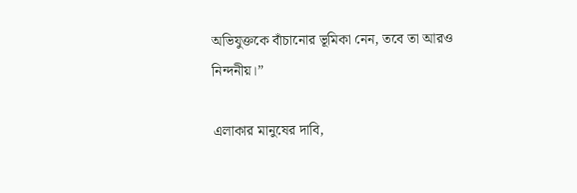অভিযুক্তকে বাঁচানোর ভূমিকা নেন, তবে তা আরও নিন্দনীয়।”

এলাকার মানুষের দাবি,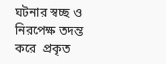ঘটনার স্বচ্ছ ও নিরপেক্ষ তদন্ত করে  প্রকৃত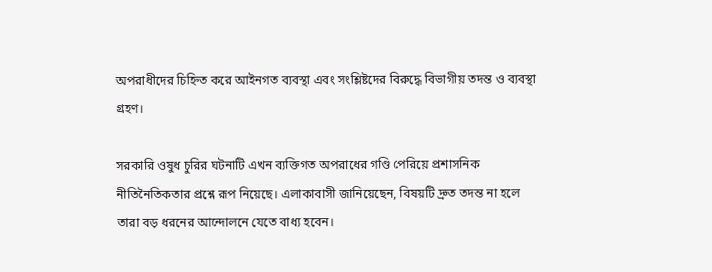অপরাধীদের চিহ্নিত করে আইনগত ব্যবস্থা এবং সংশ্লিষ্টদের বিরুদ্ধে বিভাগীয় তদন্ত ও ব্যবস্থা গ্রহণ।

সরকারি ওষুধ চুরির ঘটনাটি এখন ব্যক্তিগত অপরাধের গণ্ডি পেরিয়ে প্রশাসনিক নীতিনৈতিকতার প্রশ্নে রূপ নিয়েছে। এলাকাবাসী জানিয়েছেন, বিষয়টি দ্রুত তদন্ত না হলে তারা বড় ধরনের আন্দোলনে যেতে বাধ্য হবেন।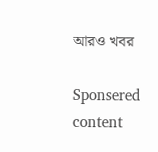আরও খবর

Sponsered content